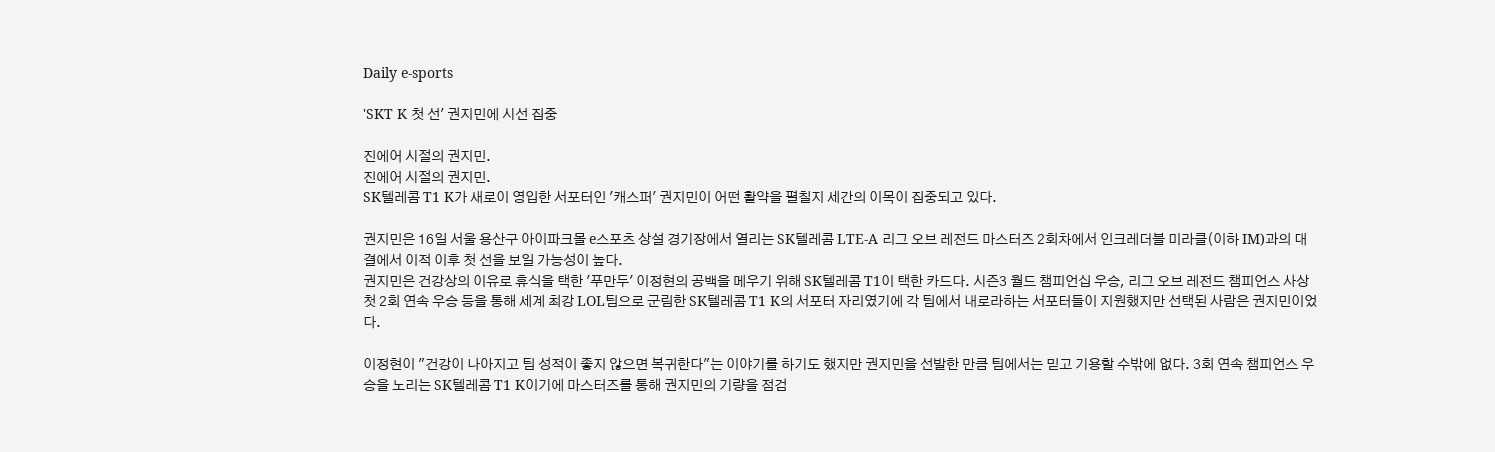Daily e-sports

'SKT K 첫 선' 권지민에 시선 집중

진에어 시절의 권지민.
진에어 시절의 권지민.
SK텔레콤 T1 K가 새로이 영입한 서포터인 '캐스퍼' 권지민이 어떤 활약을 펼칠지 세간의 이목이 집중되고 있다.

권지민은 16일 서울 용산구 아이파크몰 e스포츠 상설 경기장에서 열리는 SK텔레콤 LTE-A 리그 오브 레전드 마스터즈 2회차에서 인크레더블 미라클(이하 IM)과의 대결에서 이적 이후 첫 선을 보일 가능성이 높다.
권지민은 건강상의 이유로 휴식을 택한 '푸만두' 이정현의 공백을 메우기 위해 SK텔레콤 T1이 택한 카드다. 시즌3 월드 챔피언십 우승, 리그 오브 레전드 챔피언스 사상 첫 2회 연속 우승 등을 통해 세계 최강 LOL팀으로 군림한 SK텔레콤 T1 K의 서포터 자리였기에 각 팀에서 내로라하는 서포터들이 지원했지만 선택된 사람은 권지민이었다.

이정현이 "건강이 나아지고 팀 성적이 좋지 않으면 복귀한다"는 이야기를 하기도 했지만 권지민을 선발한 만큼 팀에서는 믿고 기용할 수밖에 없다. 3회 연속 챔피언스 우승을 노리는 SK텔레콤 T1 K이기에 마스터즈를 통해 권지민의 기량을 점검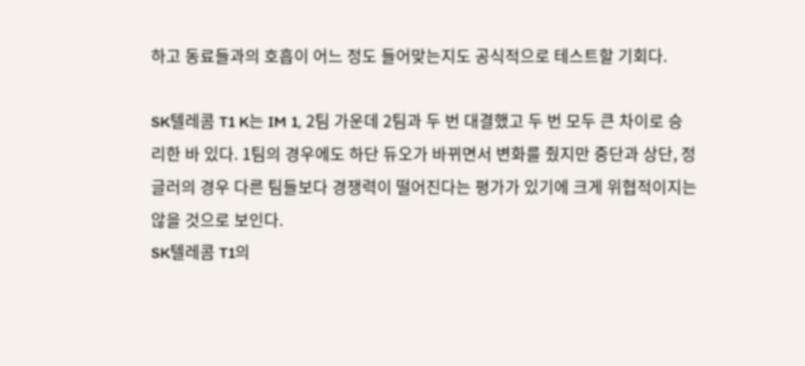하고 동료들과의 호흡이 어느 정도 들어맞는지도 공식적으로 테스트할 기회다.

SK텔레콤 T1 K는 IM 1, 2팀 가운데 2팀과 두 번 대결했고 두 번 모두 큰 차이로 승리한 바 있다. 1팀의 경우에도 하단 듀오가 바뀌면서 변화를 줬지만 중단과 상단, 정글러의 경우 다른 팀들보다 경쟁력이 떨어진다는 평가가 있기에 크게 위협적이지는 않을 것으로 보인다.
SK텔레콤 T1의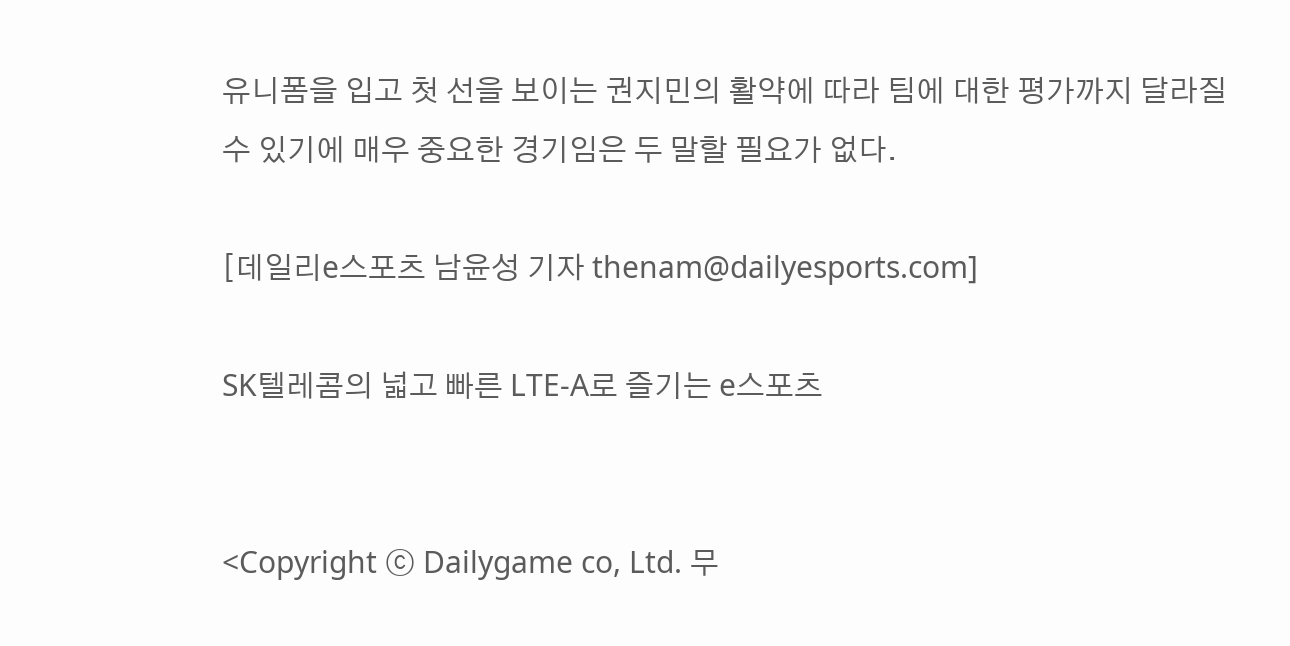유니폼을 입고 첫 선을 보이는 권지민의 활약에 따라 팀에 대한 평가까지 달라질 수 있기에 매우 중요한 경기임은 두 말할 필요가 없다.

[데일리e스포츠 남윤성 기자 thenam@dailyesports.com]

SK텔레콤의 넓고 빠른 LTE-A로 즐기는 e스포츠


<Copyright ⓒ Dailygame co, Ltd. 무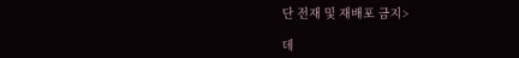단 전재 및 재배포 금지>

데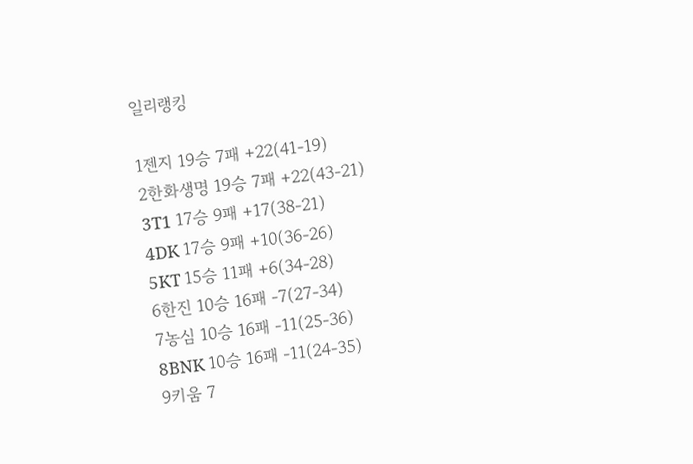일리랭킹

1젠지 19승 7패 +22(41-19)
2한화생명 19승 7패 +22(43-21)
3T1 17승 9패 +17(38-21)
4DK 17승 9패 +10(36-26)
5KT 15승 11패 +6(34-28)
6한진 10승 16패 -7(27-34)
7농심 10승 16패 -11(25-36)
8BNK 10승 16패 -11(24-35)
9키움 7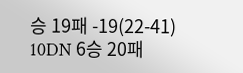승 19패 -19(22-41)
10DN 6승 20패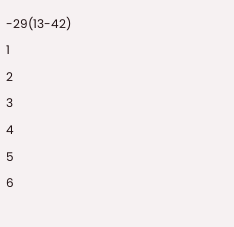-29(13-42)
1
2
3
4
5
6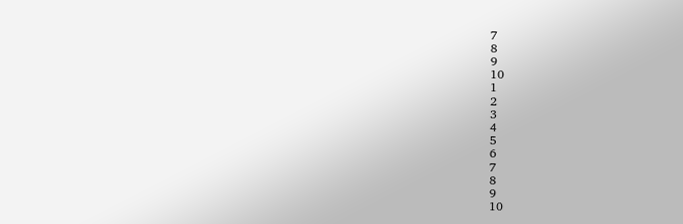7
8
9
10
1
2
3
4
5
6
7
8
9
10